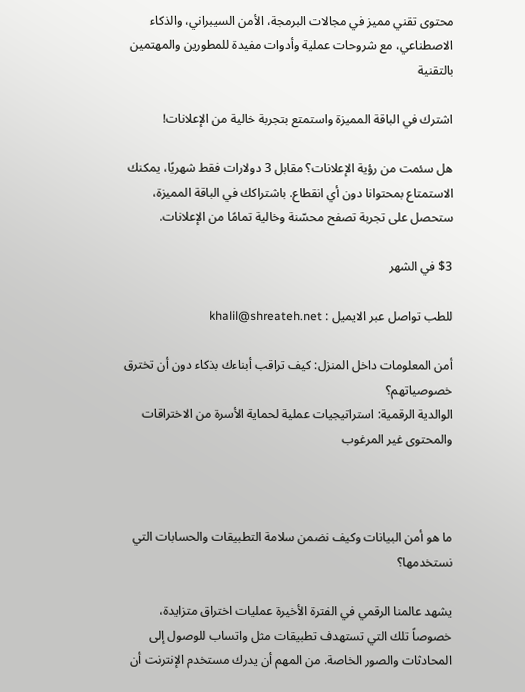محتوى تقني مميز في مجالات البرمجة، الأمن السيبراني، والذكاء الاصطناعي، مع شروحات عملية وأدوات مفيدة للمطورين والمهتمين بالتقنية

اشترك في الباقة المميزة واستمتع بتجربة خالية من الإعلانات!

هل سئمت من رؤية الإعلانات؟ مقابل 3 دولارات فقط شهريًا، يمكنك الاستمتاع بمحتوانا دون أي انقطاع. باشتراكك في الباقة المميزة، ستحصل على تجربة تصفح محسّنة وخالية تمامًا من الإعلانات.

$3 في الشهر

للطب تواصل عبر الايميل : khalil@shreateh.net

أمن المعلومات داخل المنزل: كيف تراقب أبناءك بذكاء دون أن تخترق خصوصياتهم؟
الوالدية الرقمية: استراتيجيات عملية لحماية الأسرة من الاختراقات والمحتوى غير المرغوب



ما هو أمن البيانات وكيف نضمن سلامة التطبيقات والحسابات التي نستخدمها؟

يشهد عالمنا الرقمي في الفترة الأخيرة عمليات اختراق متزايدة، خصوصاً تلك التي تستهدف تطبيقات مثل واتساب للوصول إلى المحادثات والصور الخاصة. من المهم أن يدرك مستخدم الإنترنت أن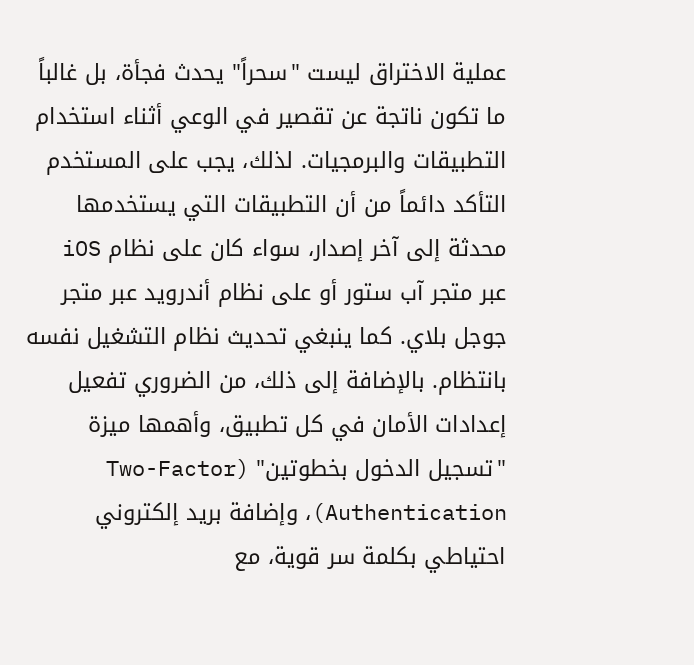عملية الاختراق ليست "سحراً" يحدث فجأة، بل غالباً ما تكون ناتجة عن تقصير في الوعي أثناء استخدام التطبيقات والبرمجيات. لذلك، يجب على المستخدم التأكد دائماً من أن التطبيقات التي يستخدمها محدثة إلى آخر إصدار، سواء كان على نظام iOS عبر متجر آب ستور أو على نظام أندرويد عبر متجر جوجل بلاي. كما ينبغي تحديث نظام التشغيل نفسه بانتظام. بالإضافة إلى ذلك، من الضروري تفعيل إعدادات الأمان في كل تطبيق، وأهمها ميزة "تسجيل الدخول بخطوتين" (Two-Factor Authentication)، وإضافة بريد إلكتروني احتياطي بكلمة سر قوية، مع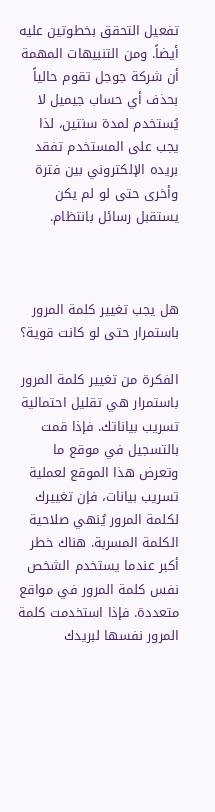تفعيل التحقق بخطوتين عليه أيضاً. ومن التنبيهات المهمة أن شركة جوجل تقوم حالياً بحذف أي حساب جيميل لا يُستخدم لمدة سنتين، لذا يجب على المستخدم تفقد بريده الإلكتروني بين فترة وأخرى حتى لو لم يكن يستقبل رسائل بانتظام.



هل يجب تغيير كلمة المرور باستمرار حتى لو كانت قوية؟

الفكرة من تغيير كلمة المرور باستمرار هي تقليل احتمالية تسريب بياناتك. فإذا قمت بالتسجيل في موقع ما وتعرض هذا الموقع لعملية تسريب بيانات، فإن تغييرك لكلمة المرور يُنهي صلاحية الكلمة المسربة. هناك خطر أكبر عندما يستخدم الشخص نفس كلمة المرور في مواقع متعددة. فإذا استخدمت كلمة المرور نفسها لبريدك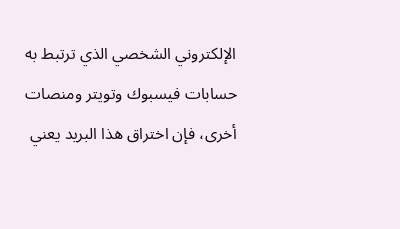الإلكتروني الشخصي الذي ترتبط به حسابات فيسبوك وتويتر ومنصات أخرى، فإن اختراق هذا البريد يعني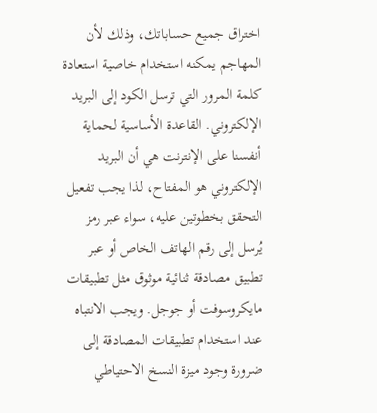اختراق جميع حساباتك، وذلك لأن المهاجم يمكنه استخدام خاصية استعادة كلمة المرور التي ترسل الكود إلى البريد الإلكتروني. القاعدة الأساسية لحماية أنفسنا على الإنترنت هي أن البريد الإلكتروني هو المفتاح، لذا يجب تفعيل التحقق بخطوتين عليه، سواء عبر رمز يُرسل إلى رقم الهاتف الخاص أو عبر تطبيق مصادقة ثنائية موثوق مثل تطبيقات مايكروسوفت أو جوجل. ويجب الانتباه عند استخدام تطبيقات المصادقة إلى ضرورة وجود ميزة النسخ الاحتياطي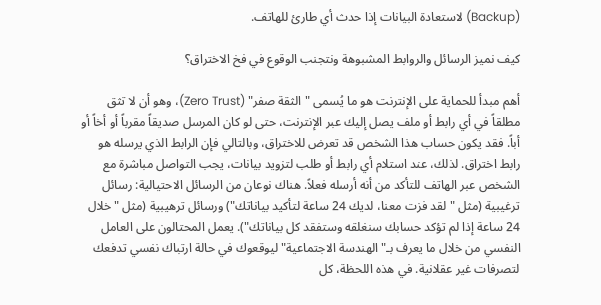(Backup) لاستعادة البيانات إذا حدث أي طارئ للهاتف.

كيف نميز الرسائل والروابط المشبوهة ونتجنب الوقوع في فخ الاختراق؟

أهم مبدأ للحماية على الإنترنت هو ما يُسمى "الثقة صفر" (Zero Trust)، وهو أن لا تثق مطلقاً في أي رابط أو ملف يصل إليك عبر الإنترنت، حتى لو كان المرسل صديقاً مقرباً أو أخاً أو أباً. فقد يكون حساب هذا الشخص قد تعرض للاختراق، وبالتالي فإن الرابط الذي يرسله هو رابط اختراق. لذلك، عند استلام أي رابط أو طلب لتزويد بيانات، يجب التواصل مباشرة مع الشخص عبر الهاتف للتأكد من أنه أرسله فعلاً. هناك نوعان من الرسائل الاحتيالية: رسائل ترغيبية (مثل "لقد فزت معنا، لديك 24 ساعة لتأكيد بياناتك") ورسائل ترهيبية (مثل "خلال 24 ساعة إذا لم تؤكد حسابك سنغلقه وستفقد كل بياناتك"). يعمل المحتالون على العامل النفسي من خلال ما يعرف بـ"الهندسة الاجتماعية" ليوقعوك في حالة ارتباك نفسي تدفعك لتصرفات غير عقلانية. في هذه اللحظة، كل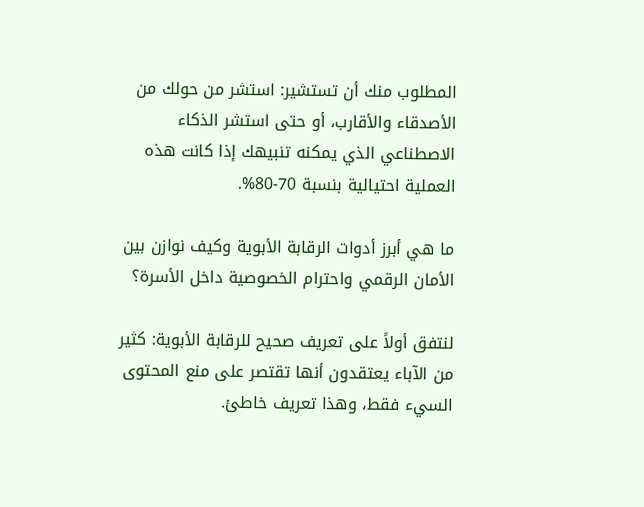المطلوب منك أن تستشير: استشر من حولك من الأصدقاء والأقارب، أو حتى استشر الذكاء الاصطناعي الذي يمكنه تنبيهك إذا كانت هذه العملية احتيالية بنسبة 70-80%.

ما هي أبرز أدوات الرقابة الأبوية وكيف نوازن بين الأمان الرقمي واحترام الخصوصية داخل الأسرة؟

لنتفق أولاً على تعريف صحيح للرقابة الأبوية: كثير من الآباء يعتقدون أنها تقتصر على منع المحتوى السيء فقط، وهذا تعريف خاطئ.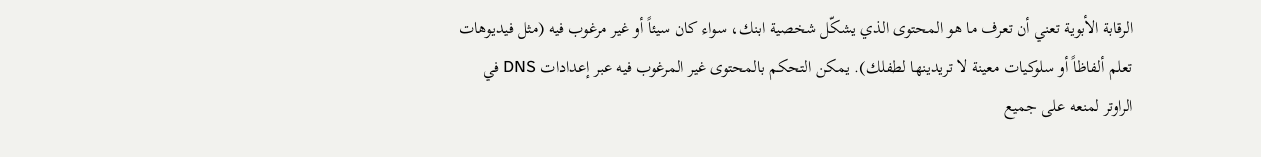الرقابة الأبوية تعني أن تعرف ما هو المحتوى الذي يشكّل شخصية ابنك، سواء كان سيئاً أو غير مرغوب فيه (مثل فيديوهات تعلم ألفاظاً أو سلوكيات معينة لا تريدينها لطفلك). يمكن التحكم بالمحتوى غير المرغوب فيه عبر إعدادات DNS في الراوتر لمنعه على جميع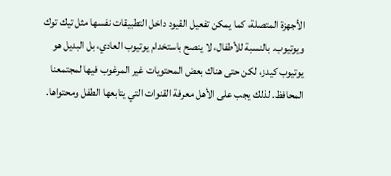الأجهزة المتصلة، كما يمكن تفعيل القيود داخل التطبيقات نفسها مثل تيك توك ويوتيوب. بالنسبة للأطفال، لا ينصح باستخدام يوتيوب العادي، بل البديل هو يوتيوب كيدز، لكن حتى هناك بعض المحتويات غير المرغوب فيها لمجتمعنا المحافظ. لذلك يجب على الأهل معرفة القنوات التي يتابعها الطفل ومحتواها.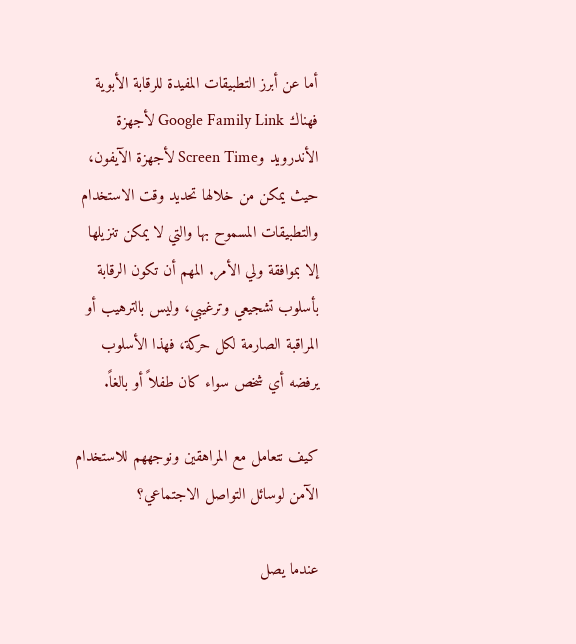أما عن أبرز التطبيقات المفيدة للرقابة الأبوية فهناك Google Family Link لأجهزة الأندرويد وScreen Time لأجهزة الآيفون، حيث يمكن من خلالها تحديد وقت الاستخدام والتطبيقات المسموح بها والتي لا يمكن تنزيلها إلا بموافقة ولي الأمر. المهم أن تكون الرقابة بأسلوب تشجيعي وترغيبي، وليس بالترهيب أو المراقبة الصارمة لكل حركة، فهذا الأسلوب يرفضه أي شخص سواء كان طفلاً أو بالغاً.

كيف نتعامل مع المراهقين ونوجههم للاستخدام الآمن لوسائل التواصل الاجتماعي؟

عندما يصل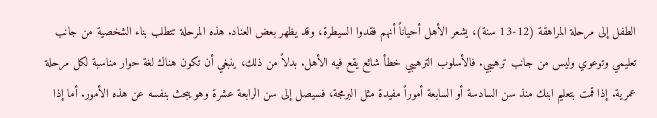الطفل إلى مرحلة المراهقة (12-13 سنة)، يشعر الأهل أحياناً أنهم فقدوا السيطرة، وقد يظهر بعض العناد. هذه المرحلة تتطلب بناء الشخصية من جانب تعليمي وتوعوي وليس من جانب ترهيبي. فالأسلوب الترهيبي خطأ شائع يقع فيه الأهل. بدلاً من ذلك، ينبغي أن تكون هناك لغة حوار مناسبة لكل مرحلة عمرية. إذا قمت بتعليم ابنك منذ سن السادسة أو السابعة أموراً مفيدة مثل البرمجة، فسيصل إلى سن الرابعة عشرة وهو يبحث بنفسه عن هذه الأمور. أما إذا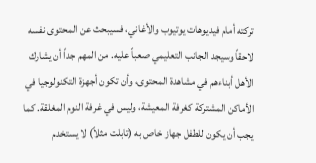تركته أمام فيديوهات يوتيوب والأغاني، فسيبحث عن المحتوى نفسه لاحقاً وسيجد الجانب التعليمي صعباً عليه. من المهم جداً أن يشارك الأهل أبناءهم في مشاهدة المحتوى، وأن تكون أجهزة التكنولوجيا في الأماكن المشتركة كغرفة المعيشة، وليس في غرفة النوم المغلقة. كما يجب أن يكون للطفل جهاز خاص به (تابلت مثلاً) لا يستخدم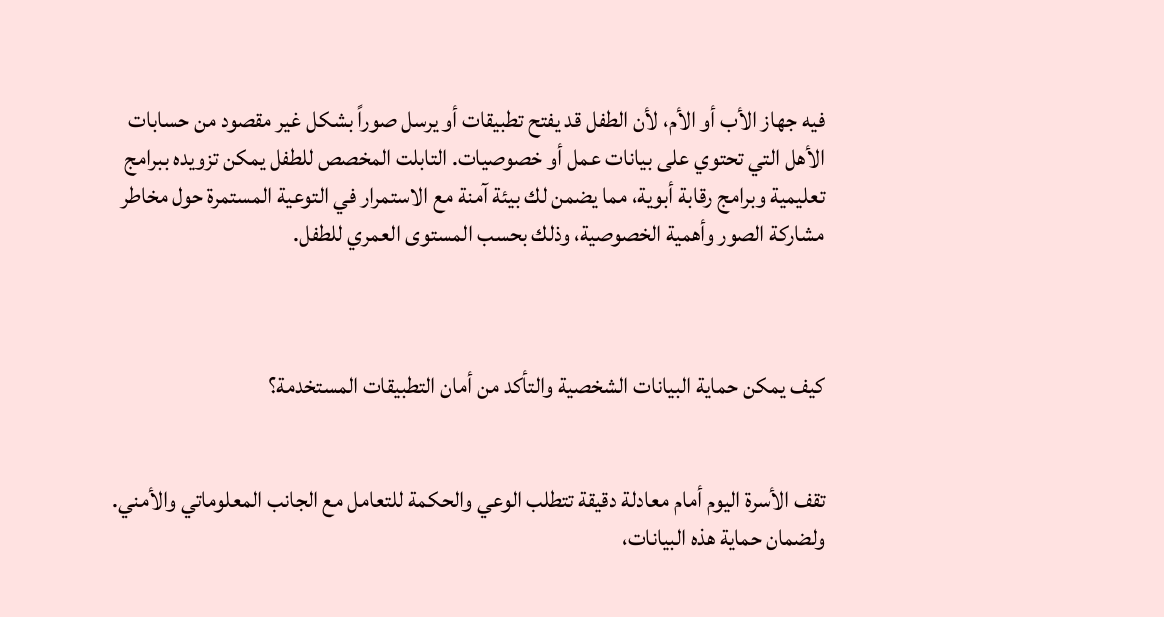فيه جهاز الأب أو الأم، لأن الطفل قد يفتح تطبيقات أو يرسل صوراً بشكل غير مقصود من حسابات الأهل التي تحتوي على بيانات عمل أو خصوصيات. التابلت المخصص للطفل يمكن تزويده ببرامج تعليمية وبرامج رقابة أبوية، مما يضمن لك بيئة آمنة مع الاستمرار في التوعية المستمرة حول مخاطر مشاركة الصور وأهمية الخصوصية، وذلك بحسب المستوى العمري للطفل.



كيف يمكن حماية البيانات الشخصية والتأكد من أمان التطبيقات المستخدمة؟


تقف الأسرة اليوم أمام معادلة دقيقة تتطلب الوعي والحكمة للتعامل مع الجانب المعلوماتي والأمني. ولضمان حماية هذه البيانات،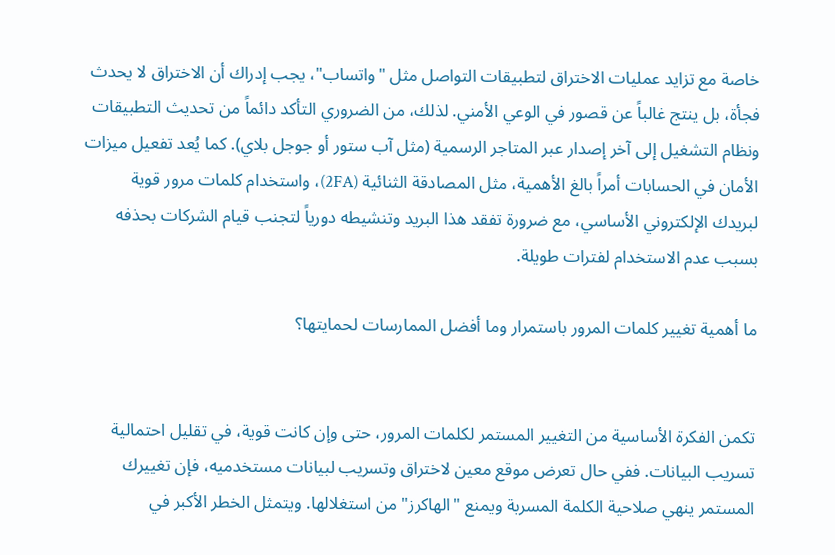خاصة مع تزايد عمليات الاختراق لتطبيقات التواصل مثل "واتساب"، يجب إدراك أن الاختراق لا يحدث فجأة، بل ينتج غالباً عن قصور في الوعي الأمني. لذلك، من الضروري التأكد دائماً من تحديث التطبيقات ونظام التشغيل إلى آخر إصدار عبر المتاجر الرسمية (مثل آب ستور أو جوجل بلاي). كما يُعد تفعيل ميزات الأمان في الحسابات أمراً بالغ الأهمية، مثل المصادقة الثنائية (2FA)، واستخدام كلمات مرور قوية لبريدك الإلكتروني الأساسي، مع ضرورة تفقد هذا البريد وتنشيطه دورياً لتجنب قيام الشركات بحذفه بسبب عدم الاستخدام لفترات طويلة.

ما أهمية تغيير كلمات المرور باستمرار وما أفضل الممارسات لحمايتها؟


تكمن الفكرة الأساسية من التغيير المستمر لكلمات المرور، حتى وإن كانت قوية، في تقليل احتمالية تسريب البيانات. ففي حال تعرض موقع معين لاختراق وتسريب لبيانات مستخدميه، فإن تغييرك المستمر ينهي صلاحية الكلمة المسربة ويمنع "الهاكرز" من استغلالها. ويتمثل الخطر الأكبر في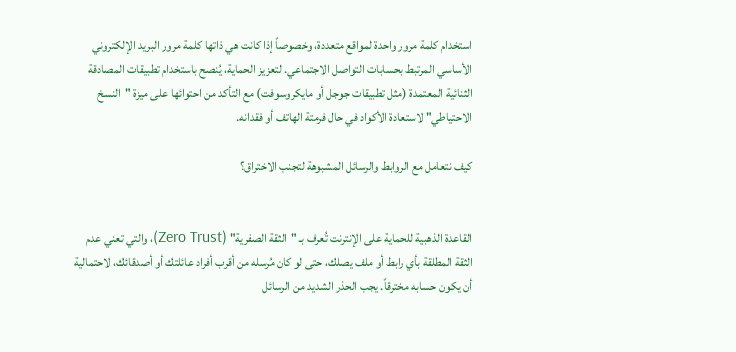استخدام كلمة مرور واحدة لمواقع متعددة، وخصوصاً إذا كانت هي ذاتها كلمة مرور البريد الإلكتروني الأساسي المرتبط بحسابات التواصل الاجتماعي. لتعزيز الحماية، يُنصح باستخدام تطبيقات المصادقة الثنائية المعتمدة (مثل تطبيقات جوجل أو مايكروسوفت) مع التأكد من احتوائها على ميزة "النسخ الاحتياطي" لاستعادة الأكواد في حال فرمتة الهاتف أو فقدانه.

كيف نتعامل مع الروابط والرسائل المشبوهة لتجنب الاختراق؟


القاعدة الذهبية للحماية على الإنترنت تُعرف بـ "الثقة الصفرية" (Zero Trust)، والتي تعني عدم الثقة المطلقة بأي رابط أو ملف يصلك، حتى لو كان مُرسله من أقرب أفراد عائلتك أو أصدقائك، لاحتمالية أن يكون حسابه مخترقاً. يجب الحذر الشديد من الرسائل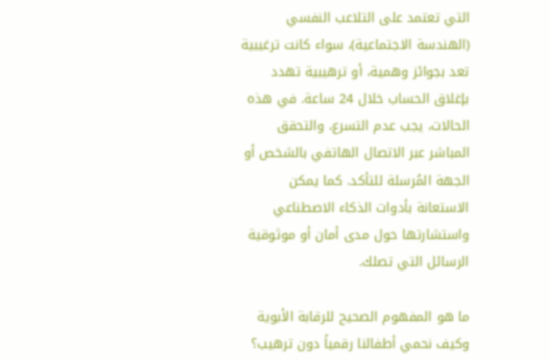التي تعتمد على التلاعب النفسي (الهندسة الاجتماعية)، سواء كانت ترغيبية تعد بجوائز وهمية، أو ترهيبية تهدد بإغلاق الحساب خلال 24 ساعة. في هذه الحالات، يجب عدم التسرع، والتحقق المباشر عبر الاتصال الهاتفي بالشخص أو الجهة المُرسلة للتأكد. كما يمكن الاستعانة بأدوات الذكاء الاصطناعي واستشارتها حول مدى أمان أو موثوقية الرسائل التي تصلك.

ما هو المفهوم الصحيح للرقابة الأبوية وكيف نحمي أطفالنا رقمياً دون ترهيب؟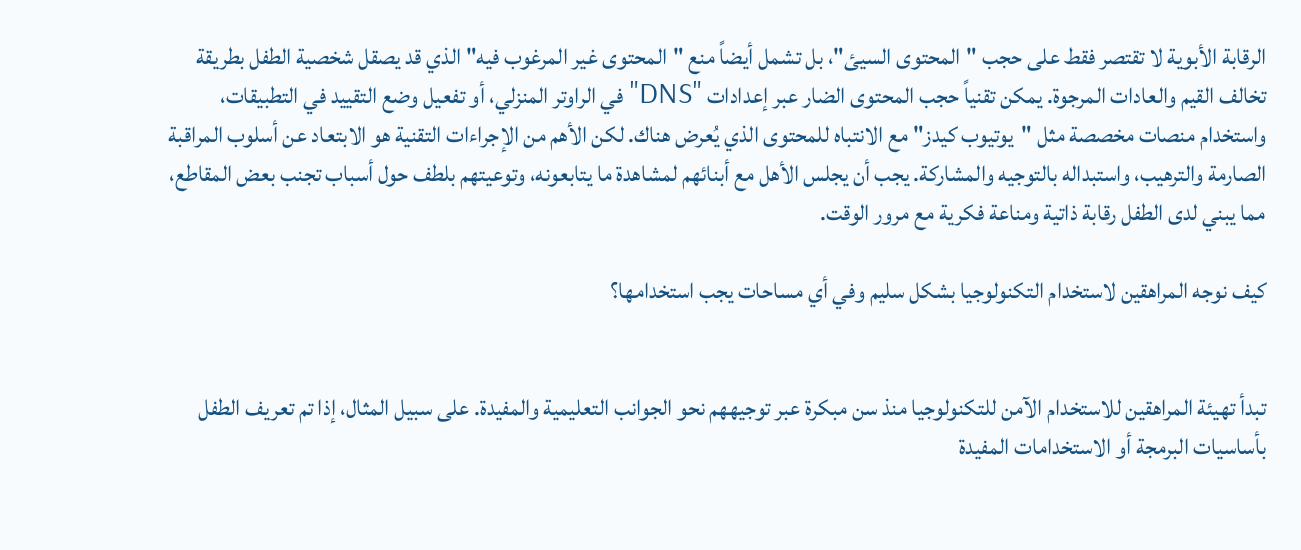الرقابة الأبوية لا تقتصر فقط على حجب "المحتوى السيئ"، بل تشمل أيضاً منع "المحتوى غير المرغوب فيه" الذي قد يصقل شخصية الطفل بطريقة تخالف القيم والعادات المرجوة. يمكن تقنياً حجب المحتوى الضار عبر إعدادات "DNS" في الراوتر المنزلي، أو تفعيل وضع التقييد في التطبيقات، واستخدام منصات مخصصة مثل "يوتيوب كيدز" مع الانتباه للمحتوى الذي يُعرض هناك. لكن الأهم من الإجراءات التقنية هو الابتعاد عن أسلوب المراقبة الصارمة والترهيب، واستبداله بالتوجيه والمشاركة. يجب أن يجلس الأهل مع أبنائهم لمشاهدة ما يتابعونه، وتوعيتهم بلطف حول أسباب تجنب بعض المقاطع، مما يبني لدى الطفل رقابة ذاتية ومناعة فكرية مع مرور الوقت.

كيف نوجه المراهقين لاستخدام التكنولوجيا بشكل سليم وفي أي مساحات يجب استخدامها؟


تبدأ تهيئة المراهقين للاستخدام الآمن للتكنولوجيا منذ سن مبكرة عبر توجيههم نحو الجوانب التعليمية والمفيدة. على سبيل المثال، إذا تم تعريف الطفل بأساسيات البرمجة أو الاستخدامات المفيدة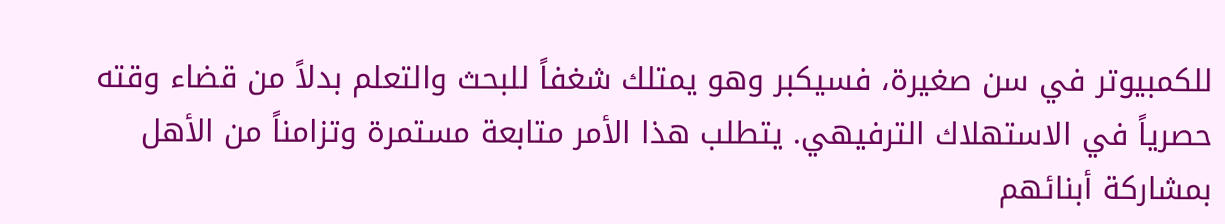للكمبيوتر في سن صغيرة، فسيكبر وهو يمتلك شغفاً للبحث والتعلم بدلاً من قضاء وقته حصرياً في الاستهلاك الترفيهي. يتطلب هذا الأمر متابعة مستمرة وتزامناً من الأهل بمشاركة أبنائهم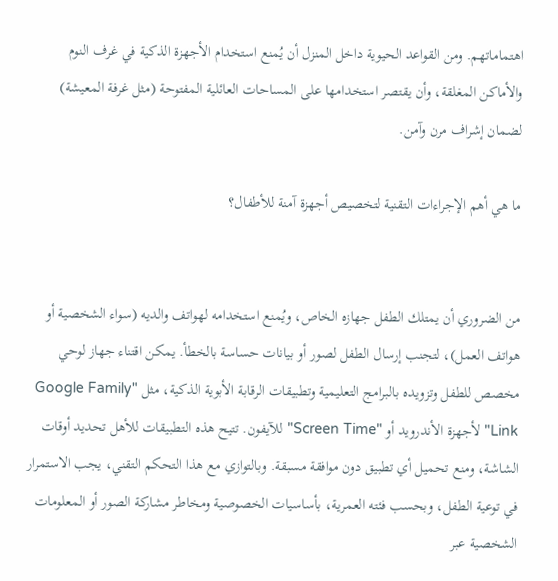اهتماماتهم. ومن القواعد الحيوية داخل المنزل أن يُمنع استخدام الأجهزة الذكية في غرف النوم والأماكن المغلقة، وأن يقتصر استخدامها على المساحات العائلية المفتوحة (مثل غرفة المعيشة) لضمان إشراف مرن وآمن.

ما هي أهم الإجراءات التقنية لتخصيص أجهزة آمنة للأطفال؟


من الضروري أن يمتلك الطفل جهازه الخاص، ويُمنع استخدامه لهواتف والديه (سواء الشخصية أو هواتف العمل)، لتجنب إرسال الطفل لصور أو بيانات حساسة بالخطأ. يمكن اقتناء جهاز لوحي مخصص للطفل وتزويده بالبرامج التعليمية وتطبيقات الرقابة الأبوية الذكية، مثل "Google Family Link" لأجهزة الأندرويد أو "Screen Time" للآيفون. تتيح هذه التطبيقات للأهل تحديد أوقات الشاشة، ومنع تحميل أي تطبيق دون موافقة مسبقة. وبالتوازي مع هذا التحكم التقني، يجب الاستمرار في توعية الطفل، وبحسب فئته العمرية، بأساسيات الخصوصية ومخاطر مشاركة الصور أو المعلومات الشخصية عبر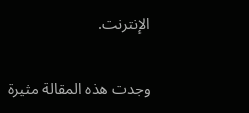الإنترنت.

وجدت هذه المقالة مثيرة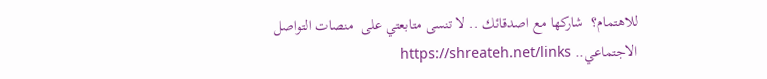للاهتمام؟  شاركها مع اصدقائك .. لا تنسى متابعتي على  منصات التواصل الاجتماعي.. https://shreateh.net/links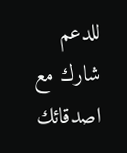للدعم شارك مع اصدقائك